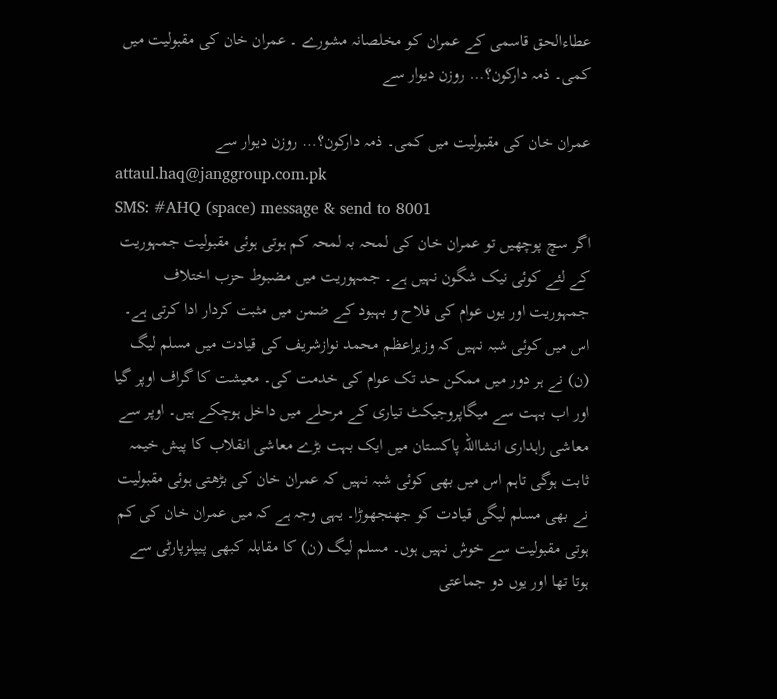عطاءالحق قاسمی کے عمران کو مخلصانہ مشورے ۔ عمران خان کی مقبولیت میں کمی۔ ذمہ دارکون؟… روزن دیوار سے

عمران خان کی مقبولیت میں کمی۔ ذمہ دارکون؟… روزن دیوار سے
attaul.haq@janggroup.com.pk
SMS: #AHQ (space) message & send to 8001
اگر سچ پوچھیں تو عمران خان کی لمحہ بہ لمحہ کم ہوتی ہوئی مقبولیت جمہوریت کے لئے کوئی نیک شگون نہیں ہے۔ جمہوریت میں مضبوط حزب اختلاف جمہوریت اور یوں عوام کی فلاح و بہبود کے ضمن میں مثبت کردار ادا کرتی ہے۔ اس میں کوئی شبہ نہیں کہ وزیراعظم محمد نوازشریف کی قیادت میں مسلم لیگ (ن) نے ہر دور میں ممکن حد تک عوام کی خدمت کی۔ معیشت کا گراف اوپر گیا اور اب بہت سے میگاپروجیکٹ تیاری کے مرحلے میں داخل ہوچکے ہیں۔ اوپر سے معاشی راہداری انشااللہ پاکستان میں ایک بہت بڑے معاشی انقلاب کا پیش خیمہ ثابت ہوگی تاہم اس میں بھی کوئی شبہ نہیں کہ عمران خان کی بڑھتی ہوئی مقبولیت نے بھی مسلم لیگی قیادت کو جھنجھوڑا۔ یہی وجہ ہے کہ میں عمران خان کی کم ہوتی مقبولیت سے خوش نہیں ہوں۔ مسلم لیگ (ن) کا مقابلہ کبھی پیپلزپارٹی سے ہوتا تھا اور یوں دو جماعتی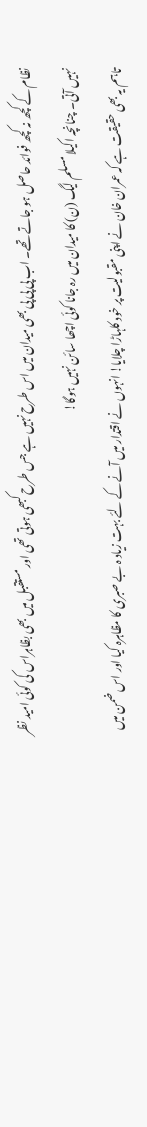نظام کے کچھ نہ کچھ فوائد حاصل ہو جاتے تھے۔ اب پی پی پی بھی میدان میں اس طرح نہیں ہے جس طرح کبھی ہوتی تھی اور مستقبل میں بھی بظاہراس کی کوئی امید نظر نہیں آتی۔ چنانچہ اکیلا مسلم لیگ (ن) کا میدان میں رہ جانا کوئی اچھا سائن نہیں ہوگا!
تاہم یہ بھی حقیقت ہے کہ عمران خان نے اپنی مقبولیت پر خود کلہاڑا چلایا! انہوں نے اقتدار میں آنے کے لئے بہت زیاد ہ بے صبری کا مظاہرہ کیا اور اس ضمن میں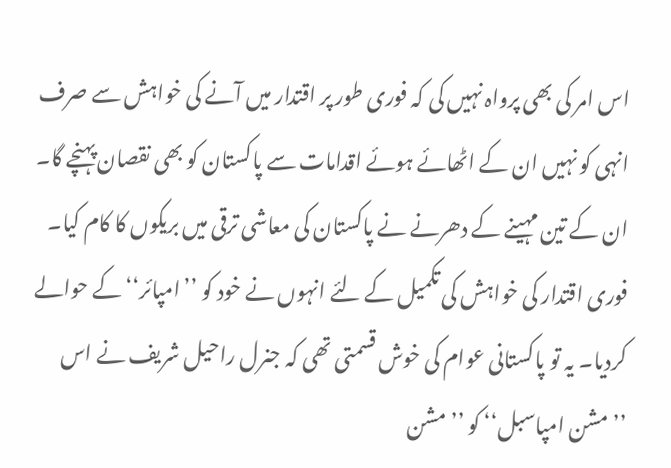اس امر کی بھی پرواہ نہیں کی کہ فوری طور پر اقتدار میں آنے کی خواہش سے صرف انہی کو نہیں ان کے اٹھائے ہوئے اقدامات سے پاکستان کو بھی نقصان پہنچے گا۔ ان کے تین مہینے کے دھرنے نے پاکستان کی معاشی ترقی میں بریکوں کا کام کیا۔ فوری اقتدار کی خواہش کی تکمیل کے لئے انہوں نے خود کو ’’امپائر‘‘ کے حوالے کردیا۔ یہ تو پاکستانی عوام کی خوش قسمتی تھی کہ جنرل راحیل شریف نے اس ’’مشن امپاسبل‘‘ کو ’’مشن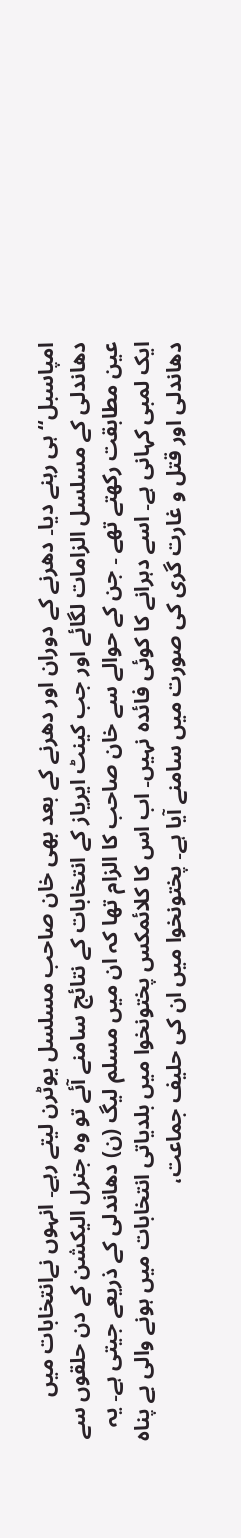امپاسبل‘‘ ہی رہنے دیا۔ دھرنے کے دوران اور دھرنے کے بعد بھی خان صاحب مسلسل یوٹرن لیتے رہے۔ انہوں نےانتخابات میں دھاندلی کے مسلسل الزامات لگائے اور جب کینٹ ایریاز کے انتخابات کے نتائج سامنے آئے تو وہ جنرل الیکشن کے دن حلقوں سے عین مطابقت رکھتے تھے ۔ جن کے حوالے سے خان صاحب کا الزام تھا کہ ان میں مسلم لیگ (ن) دھاندلی کے ذریعے جیتی ہے۔ یہ ایک لمبی کہانی ہے۔ اسے دہرانے کا کوئی فائدہ نہیں۔ اب اس کا کلائمکس پختونخوا میں بلدیاتی انتخابات میں ہونے والی بے پناہ دھاندلی اور قتل و غارت گری کی صورت میں سامنے آیا ہے۔ پختونخوا میں ان کی حلیف جماعت،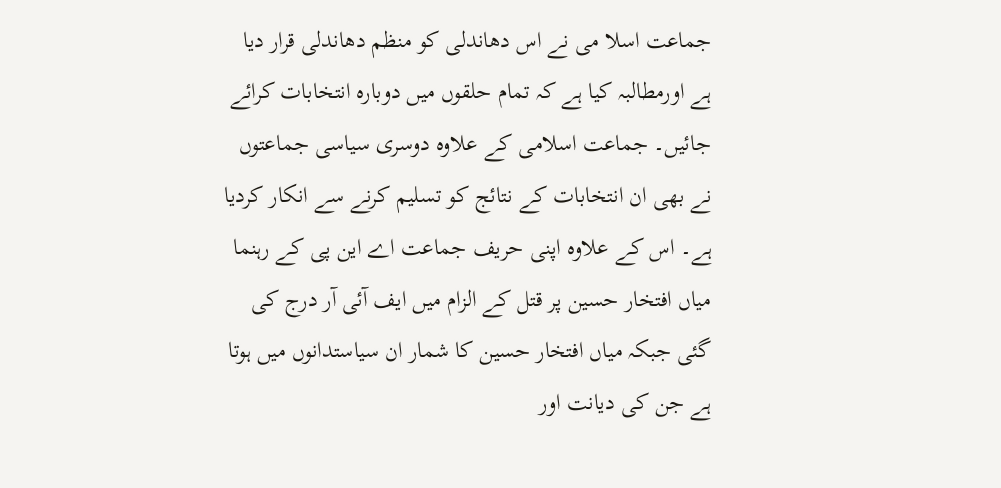جماعت اسلا می نے اس دھاندلی کو منظم دھاندلی قرار دیا ہے اورمطالبہ کیا ہے کہ تمام حلقوں میں دوبارہ انتخابات کرائے جائیں۔ جماعت اسلامی کے علاوہ دوسری سیاسی جماعتوں نے بھی ان انتخابات کے نتائج کو تسلیم کرنے سے انکار کردیا ہے۔ اس کے علاوہ اپنی حریف جماعت اے این پی کے رہنما میاں افتخار حسین پر قتل کے الزام میں ایف آئی آر درج کی گئی جبکہ میاں افتخار حسین کا شمار ان سیاستدانوں میں ہوتا ہے جن کی دیانت اور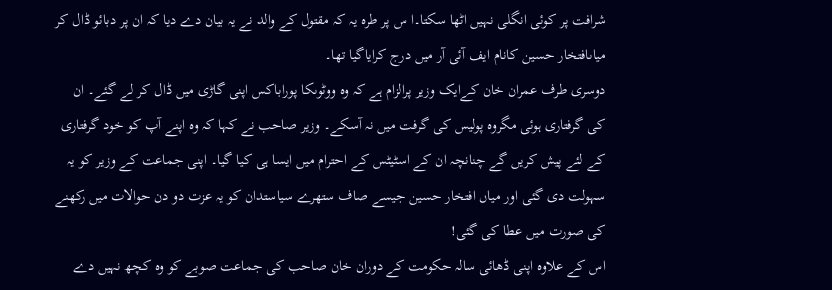شرافت پر کوئی انگلی نہیں اٹھا سکتا۔ا س پر طرہ یہ کہ مقتول کے والد نے یہ بیان دے دیا کہ ان پر دبائو ڈال کر میاںافتخار حسین کانام ایف آئی آر میں درج کرایاگیا تھا۔
دوسری طرف عمران خان کےایک وزیر پرالزام ہے کہ وہ ووٹوںکا پوراباکس اپنی گاڑی میں ڈال کر لے گئے۔ ان کی گرفتاری ہوئی مگروہ پولیس کی گرفت میں نہ آسکے۔ وزیر صاحب نے کہا کہ وہ اپنے آپ کو خود گرفتاری کے لئے پیش کریں گے چنانچہ ان کے اسٹیٹس کے احترام میں ایسا ہی کیا گیا۔ اپنی جماعت کے وزیر کو یہ سہولت دی گئی اور میاں افتخار حسین جیسے صاف ستھرے سیاستدان کو یہ عزت دو دن حوالات میں رکھنے کی صورت میں عطا کی گئی!
اس کے علاوہ اپنی ڈھائی سالہ حکومت کے دوران خان صاحب کی جماعت صوبے کو وہ کچھ نہیں دے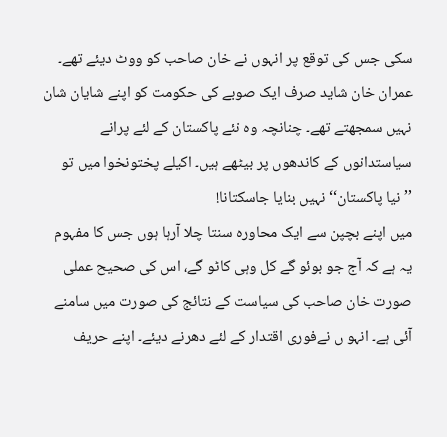سکی جس کی توقع پر انہوں نے خان صاحب کو ووٹ دیئے تھے۔ عمران خان شاید صرف ایک صوبے کی حکومت کو اپنے شایان شان نہیں سمجھتے تھے۔ چنانچہ وہ نئے پاکستان کے لئے پرانے سیاستدانوں کے کاندھوں پر بیٹھے ہیں۔ اکیلے پختونخوا میں تو ’’نیا پاکستان‘‘ نہیں بنایا جاسکتانا!
میں اپنے بچپن سے ایک محاورہ سنتا چلا آرہا ہوں جس کا مفہوم یہ ہے کہ آج جو بوئو گے کل وہی کاٹو گے، اس کی صحیح عملی صورت خان صاحب کی سیاست کے نتائج کی صورت میں سامنے آئی ہے۔ انہو ں نےفوری اقتدار کے لئے دھرنے دیئے۔ اپنے حریف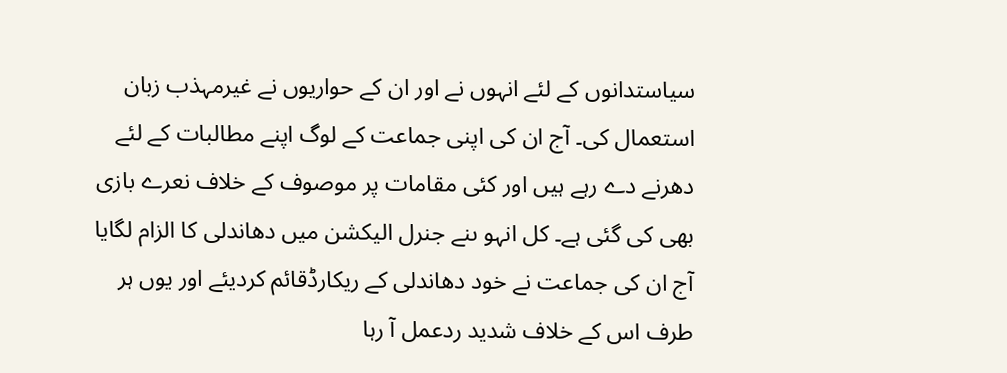سیاستدانوں کے لئے انہوں نے اور ان کے حواریوں نے غیرمہذب زبان استعمال کی۔ آج ان کی اپنی جماعت کے لوگ اپنے مطالبات کے لئے دھرنے دے رہے ہیں اور کئی مقامات پر موصوف کے خلاف نعرے بازی بھی کی گئی ہے۔ کل انہو ںنے جنرل الیکشن میں دھاندلی کا الزام لگایا آج ان کی جماعت نے خود دھاندلی کے ریکارڈقائم کردیئے اور یوں ہر طرف اس کے خلاف شدید ردعمل آ رہا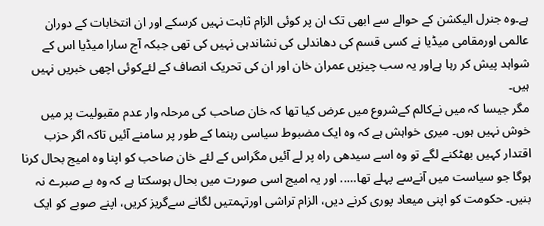ہے۔وہ جنرل الیکشن کے حوالے سے ابھی تک ان پر کوئی الزام ثابت نہیں کرسکے اور ان انتخابات کے دوران عالمی اورمقامی میڈیا نے کسی قسم کی دھاندلی کی نشاندہی نہیں کی تھی جبکہ آج سارا میڈیا اس کے شواہد پیش کر رہا ہےاور یہ سب چیزیں عمران خان اور ان کی تحریک انصاف کے لئےکوئی اچھی خبریں نہیں ہیں۔
مگر جیسا کہ میں نےکالم کےشروع میں عرض کیا تھا کہ خان صاحب کی مرحلہ وار عدم مقبولیت پر میں خوش نہیں ہوں۔ میری خواہش ہے کہ وہ ایک مضبوط سیاسی رہنما کے طور پر سامنے آئیں تاکہ اگر حزب اقتدار کہیں بھٹکنے لگے تو وہ اسے سیدھی راہ پر لے آئیں مگراس کے لئے خان صاحب کو اپنا وہ امیج بحال کرنا ہوگا جو سیاست میں آنےسے پہلے تھا….. اور یہ امیج اسی صورت میں بحال ہوسکتا ہے کہ وہ بے صبرے نہ بنیں۔ حکومت کو اپنی میعاد پوری کرنے دیں، الزام تراشی اورتہمتیں لگانے سےگریز کریں، اپنے صوبے کو ایک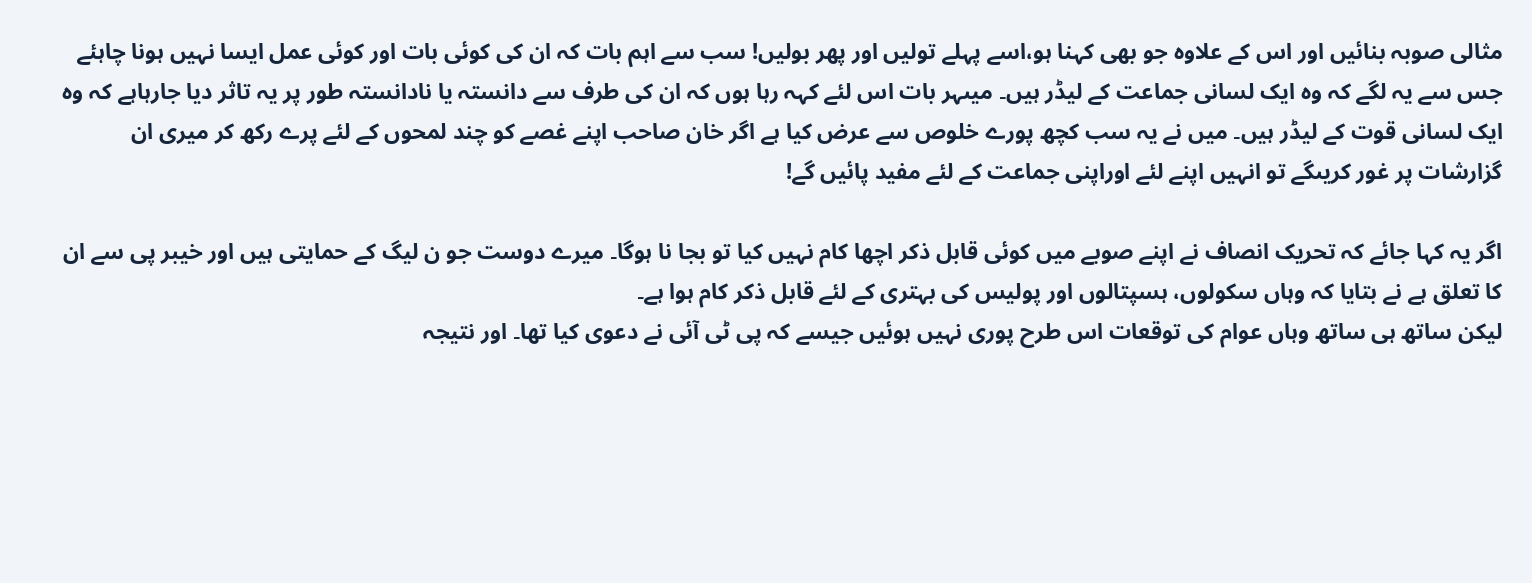مثالی صوبہ بنائیں اور اس کے علاوہ جو بھی کہنا ہو،اسے پہلے تولیں اور پھر بولیں! سب سے اہم بات کہ ان کی کوئی بات اور کوئی عمل ایسا نہیں ہونا چاہئے جس سے یہ لگے کہ وہ ایک لسانی جماعت کے لیڈر ہیں۔ میںہر بات اس لئے کہہ رہا ہوں کہ ان کی طرف سے دانستہ یا نادانستہ طور پر یہ تاثر دیا جارہاہے کہ وہ ایک لسانی قوت کے لیڈر ہیں۔ میں نے یہ سب کچھ پورے خلوص سے عرض کیا ہے اگر خان صاحب اپنے غصے کو چند لمحوں کے لئے پرے رکھ کر میری ان گزارشات پر غور کریںگے تو انہیں اپنے لئے اوراپنی جماعت کے لئے مفید پائیں گے!

اگر یہ کہا جائے کہ تحریک انصاف نے اپنے صوبے میں کوئی قابل ذکر اچھا کام نہیں کیا تو بجا نا ہوگا۔ میرے دوست جو ن لیگ کے حمایتی ہیں اور خیبر پی سے ان کا تعلق ہے نے بتایا کہ وہاں سکولوں، ہسپتالوں اور پولیس کی بہتری کے لئے قابل ذکر کام ہوا ہے۔
لیکن ساتھ ہی ساتھ وہاں عوام کی توقعات اس طرح پوری نہیں ہوئیں جیسے کہ پی ٹی آئی نے دعوی کیا تھا۔ اور نتیجہ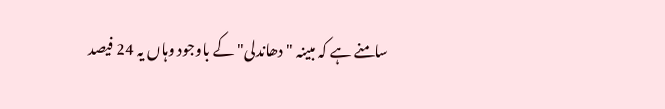سامنے ہے کہ مبینہ "دھاندلی" کے باوجود وہاں یہ 24 فیصد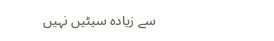سے زیادہ سیٹیں نہیں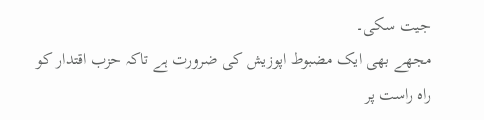جیت سکی۔
مجھے بھی ایک مضبوط اپوزیش کی ضرورت ہے تاکہ حزب اقتدار کو راہ راست پر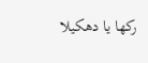رکھا یا دھکیلا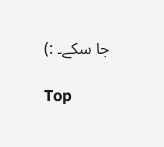جا سکے۔ :)

Top